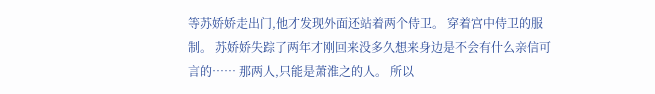等苏娇娇走出门,他才发现外面还站着两个侍卫。 穿着宫中侍卫的服制。 苏娇娇失踪了两年才刚回来没多久想来身边是不会有什么亲信可言的…… 那两人,只能是萧淮之的人。 所以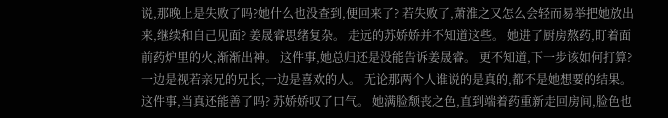说,那晚上是失败了吗?她什么也没查到,便回来了? 若失败了,萧淮之又怎么会轻而易举把她放出来,继续和自己见面? 姜晟睿思绪复杂。 走远的苏娇娇并不知道这些。 她进了厨房熬药,盯着面前药炉里的火,渐渐出神。 这件事,她总归还是没能告诉姜晟睿。 更不知道,下一步该如何打算? 一边是视若亲兄的兄长,一边是喜欢的人。 无论那两个人谁说的是真的,都不是她想要的结果。 这件事,当真还能善了吗? 苏娇娇叹了口气。 她满脸颓丧之色,直到端着药重新走回房间,脸色也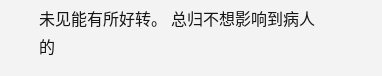未见能有所好转。 总归不想影响到病人的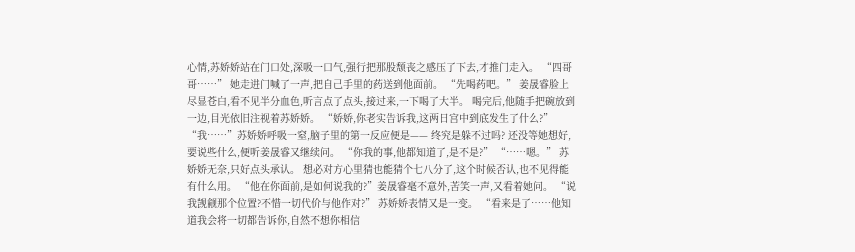心情,苏娇娇站在门口处,深吸一口气,强行把那股颓丧之感压了下去,才推门走入。 “四哥哥……” 她走进门喊了一声,把自己手里的药送到他面前。 “先喝药吧。” 姜晟睿脸上尽显苍白,看不见半分血色,听言点了点头,接过来,一下喝了大半。 喝完后,他随手把碗放到一边,目光依旧注视着苏娇娇。 “娇娇,你老实告诉我,这两日宫中到底发生了什么?” “我……”苏娇娇呼吸一窒,脑子里的第一反应便是—— 终究是躲不过吗? 还没等她想好,要说些什么,便听姜晟睿又继续问。 “你我的事,他都知道了,是不是?” “……嗯。” 苏娇娇无奈,只好点头承认。 想必对方心里猜也能猜个七八分了,这个时候否认,也不见得能有什么用。 “他在你面前,是如何说我的?”姜晟睿毫不意外,苦笑一声,又看着她问。 “说我觊觎那个位置?不惜一切代价与他作对?” 苏娇娇表情又是一变。 “看来是了……他知道我会将一切都告诉你,自然不想你相信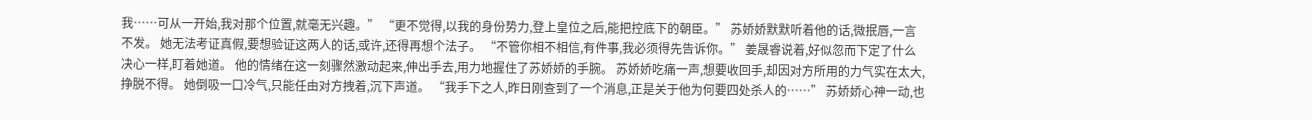我……可从一开始,我对那个位置,就毫无兴趣。” “更不觉得,以我的身份势力,登上皇位之后,能把控底下的朝臣。” 苏娇娇默默听着他的话,微抿唇,一言不发。 她无法考证真假,要想验证这两人的话,或许,还得再想个法子。 “不管你相不相信,有件事,我必须得先告诉你。” 姜晟睿说着,好似忽而下定了什么决心一样,盯着她道。 他的情绪在这一刻骤然激动起来,伸出手去,用力地握住了苏娇娇的手腕。 苏娇娇吃痛一声,想要收回手,却因对方所用的力气实在太大,挣脱不得。 她倒吸一口冷气,只能任由对方拽着,沉下声道。 “我手下之人,昨日刚查到了一个消息,正是关于他为何要四处杀人的……” 苏娇娇心神一动,也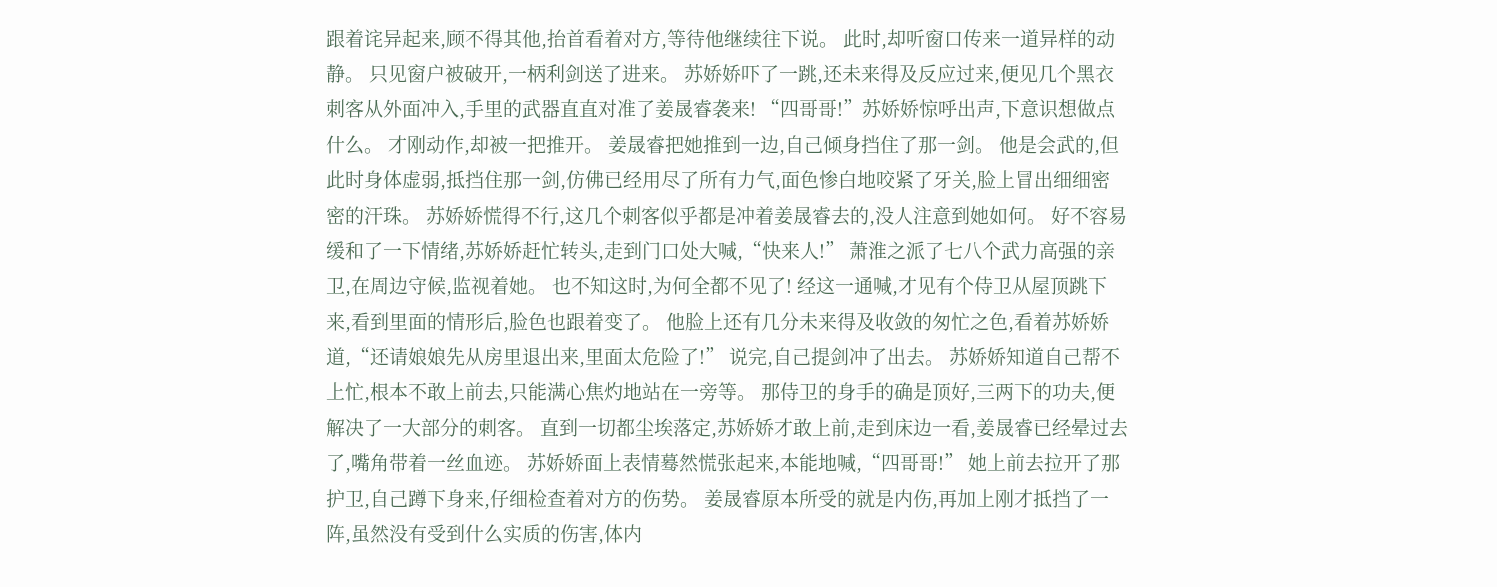跟着诧异起来,顾不得其他,抬首看着对方,等待他继续往下说。 此时,却听窗口传来一道异样的动静。 只见窗户被破开,一柄利剑送了进来。 苏娇娇吓了一跳,还未来得及反应过来,便见几个黑衣刺客从外面冲入,手里的武器直直对准了姜晟睿袭来! “四哥哥!”苏娇娇惊呼出声,下意识想做点什么。 才刚动作,却被一把推开。 姜晟睿把她推到一边,自己倾身挡住了那一剑。 他是会武的,但此时身体虚弱,抵挡住那一剑,仿佛已经用尽了所有力气,面色惨白地咬紧了牙关,脸上冒出细细密密的汗珠。 苏娇娇慌得不行,这几个刺客似乎都是冲着姜晟睿去的,没人注意到她如何。 好不容易缓和了一下情绪,苏娇娇赶忙转头,走到门口处大喊,“快来人!” 萧淮之派了七八个武力高强的亲卫,在周边守候,监视着她。 也不知这时,为何全都不见了! 经这一通喊,才见有个侍卫从屋顶跳下来,看到里面的情形后,脸色也跟着变了。 他脸上还有几分未来得及收敛的匆忙之色,看着苏娇娇道,“还请娘娘先从房里退出来,里面太危险了!” 说完,自己提剑冲了出去。 苏娇娇知道自己帮不上忙,根本不敢上前去,只能满心焦灼地站在一旁等。 那侍卫的身手的确是顶好,三两下的功夫,便解决了一大部分的刺客。 直到一切都尘埃落定,苏娇娇才敢上前,走到床边一看,姜晟睿已经晕过去了,嘴角带着一丝血迹。 苏娇娇面上表情蓦然慌张起来,本能地喊,“四哥哥!” 她上前去拉开了那护卫,自己蹲下身来,仔细检查着对方的伤势。 姜晟睿原本所受的就是内伤,再加上刚才抵挡了一阵,虽然没有受到什么实质的伤害,体内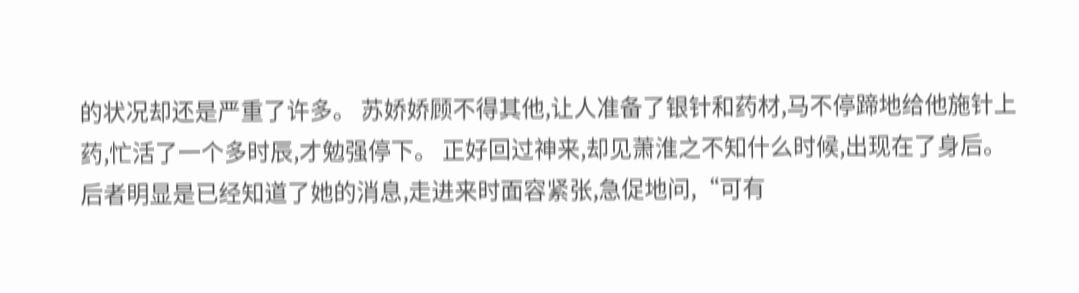的状况却还是严重了许多。 苏娇娇顾不得其他,让人准备了银针和药材,马不停蹄地给他施针上药,忙活了一个多时辰,才勉强停下。 正好回过神来,却见萧淮之不知什么时候,出现在了身后。 后者明显是已经知道了她的消息,走进来时面容紧张,急促地问,“可有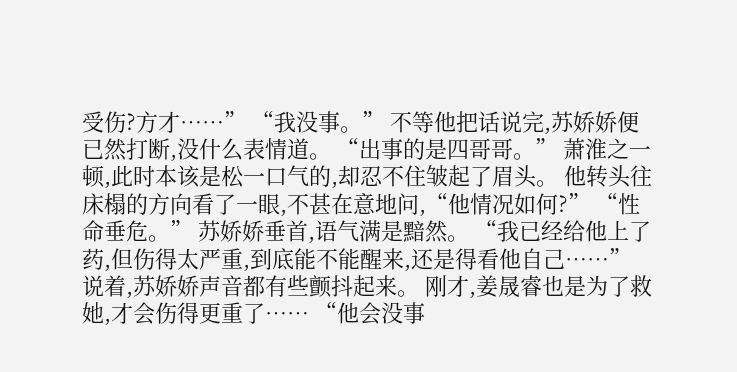受伤?方才……” “我没事。” 不等他把话说完,苏娇娇便已然打断,没什么表情道。 “出事的是四哥哥。” 萧淮之一顿,此时本该是松一口气的,却忍不住皱起了眉头。 他转头往床榻的方向看了一眼,不甚在意地问,“他情况如何?” “性命垂危。” 苏娇娇垂首,语气满是黯然。 “我已经给他上了药,但伤得太严重,到底能不能醒来,还是得看他自己……” 说着,苏娇娇声音都有些颤抖起来。 刚才,姜晟睿也是为了救她,才会伤得更重了…… “他会没事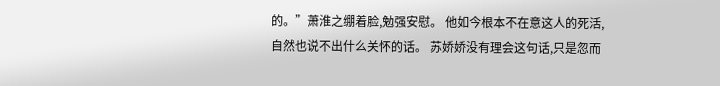的。”萧淮之绷着脸,勉强安慰。 他如今根本不在意这人的死活,自然也说不出什么关怀的话。 苏娇娇没有理会这句话,只是忽而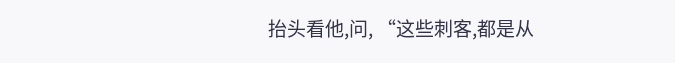抬头看他,问, “这些刺客,都是从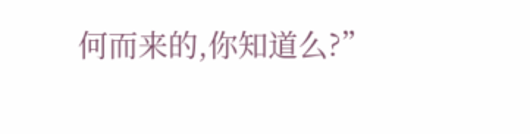何而来的,你知道么?”